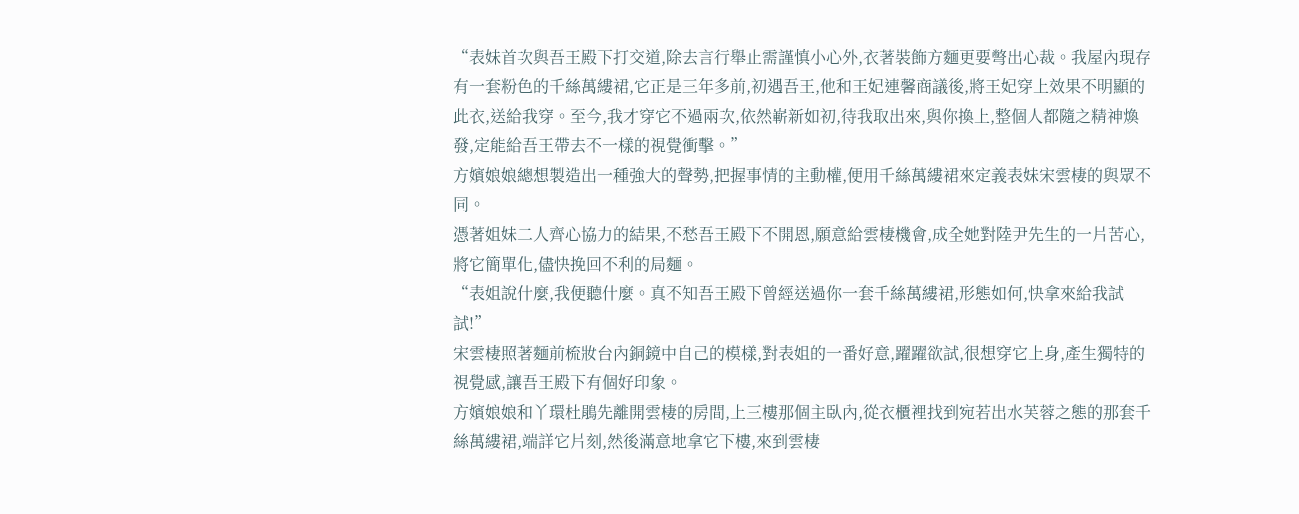“表妹首次與吾王殿下打交道,除去言行舉止需謹慎小心外,衣著裝飾方麵更要彆出心裁。我屋內現存有一套粉色的千絲萬縷裙,它正是三年多前,初遇吾王,他和王妃連馨商議後,將王妃穿上效果不明顯的此衣,送給我穿。至今,我才穿它不過兩次,依然嶄新如初,待我取出來,與你換上,整個人都隨之精神煥發,定能給吾王帶去不一樣的視覺衝擊。”
方嬪娘娘總想製造出一種強大的聲勢,把握事情的主動權,便用千絲萬縷裙來定義表妹宋雲棲的與眾不同。
憑著姐妹二人齊心協力的結果,不愁吾王殿下不開恩,願意給雲棲機會,成全她對陸尹先生的一片苦心,將它簡單化,儘快挽回不利的局麵。
“表姐說什麼,我便聽什麼。真不知吾王殿下曾經送過你一套千絲萬縷裙,形態如何,快拿來給我試試!”
宋雲棲照著麵前梳妝台內銅鏡中自己的模樣,對表姐的一番好意,躍躍欲試,很想穿它上身,產生獨特的視覺感,讓吾王殿下有個好印象。
方嬪娘娘和丫環杜鵑先離開雲棲的房間,上三樓那個主臥內,從衣櫃裡找到宛若出水芙蓉之態的那套千絲萬縷裙,端詳它片刻,然後滿意地拿它下樓,來到雲棲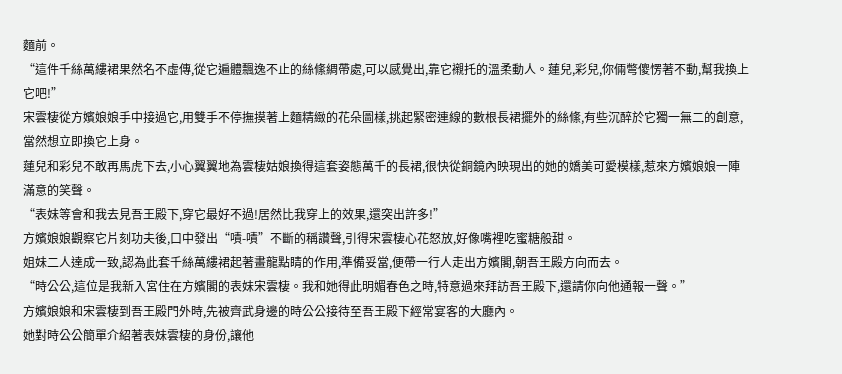麵前。
“這件千絲萬縷裙果然名不虛傳,從它遍體飄逸不止的絲絛綢帶處,可以感覺出,靠它襯托的溫柔動人。蓮兒,彩兒,你倆彆傻愣著不動,幫我換上它吧!”
宋雲棲從方嬪娘娘手中接過它,用雙手不停撫摸著上麵精緻的花朵圖樣,挑起緊密連線的數根長裙擺外的絲絛,有些沉醉於它獨一無二的創意,當然想立即換它上身。
蓮兒和彩兒不敢再馬虎下去,小心翼翼地為雲棲姑娘換得這套姿態萬千的長裙,很快從銅鏡內映現出的她的嬌美可愛模樣,惹來方嬪娘娘一陣滿意的笑聲。
“表妹等會和我去見吾王殿下,穿它最好不過!居然比我穿上的效果,還突出許多!”
方嬪娘娘觀察它片刻功夫後,口中發出“嘖-嘖”不斷的稱讚聲,引得宋雲棲心花怒放,好像嘴裡吃蜜糖般甜。
姐妹二人達成一致,認為此套千絲萬縷裙起著畫龍點睛的作用,準備妥當,便帶一行人走出方嬪閣,朝吾王殿方向而去。
“時公公,這位是我新入宮住在方嬪閣的表妹宋雲棲。我和她得此明媚春色之時,特意過來拜訪吾王殿下,還請你向他通報一聲。”
方嬪娘娘和宋雲棲到吾王殿門外時,先被齊武身邊的時公公接待至吾王殿下經常宴客的大廳內。
她對時公公簡單介紹著表妹雲棲的身份,讓他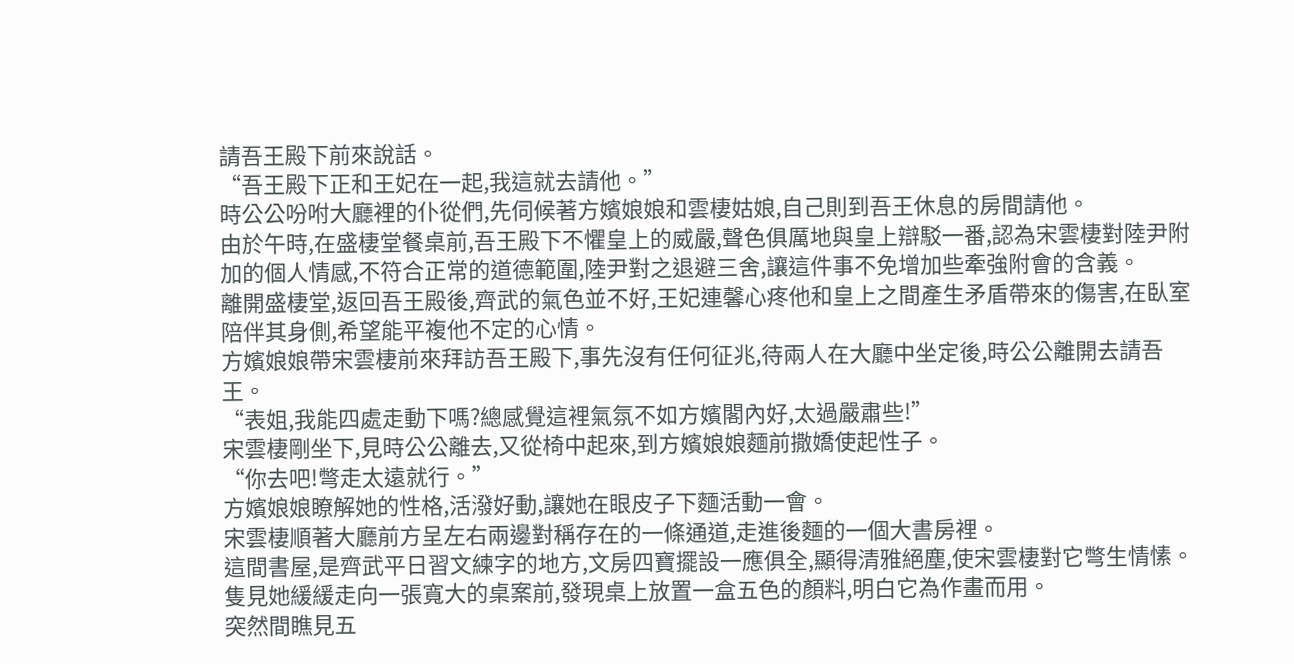請吾王殿下前來說話。
“吾王殿下正和王妃在一起,我這就去請他。”
時公公吩咐大廳裡的仆從們,先伺候著方嬪娘娘和雲棲姑娘,自己則到吾王休息的房間請他。
由於午時,在盛棲堂餐桌前,吾王殿下不懼皇上的威嚴,聲色俱厲地與皇上辯駁一番,認為宋雲棲對陸尹附加的個人情感,不符合正常的道德範圍,陸尹對之退避三舍,讓這件事不免增加些牽強附會的含義。
離開盛棲堂,返回吾王殿後,齊武的氣色並不好,王妃連馨心疼他和皇上之間產生矛盾帶來的傷害,在臥室陪伴其身側,希望能平複他不定的心情。
方嬪娘娘帶宋雲棲前來拜訪吾王殿下,事先沒有任何征兆,待兩人在大廳中坐定後,時公公離開去請吾王。
“表姐,我能四處走動下嗎?總感覺這裡氣氛不如方嬪閣內好,太過嚴肅些!”
宋雲棲剛坐下,見時公公離去,又從椅中起來,到方嬪娘娘麵前撒嬌使起性子。
“你去吧!彆走太遠就行。”
方嬪娘娘瞭解她的性格,活潑好動,讓她在眼皮子下麵活動一會。
宋雲棲順著大廳前方呈左右兩邊對稱存在的一條通道,走進後麵的一個大書房裡。
這間書屋,是齊武平日習文練字的地方,文房四寶擺設一應俱全,顯得清雅絕塵,使宋雲棲對它彆生情愫。
隻見她緩緩走向一張寬大的桌案前,發現桌上放置一盒五色的顏料,明白它為作畫而用。
突然間瞧見五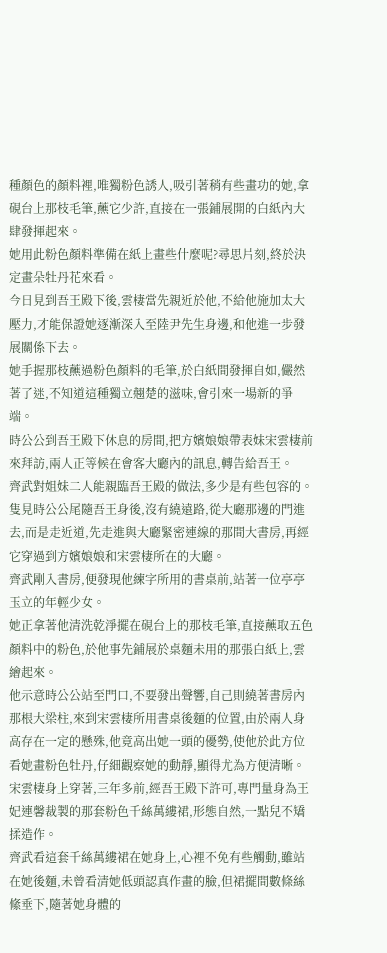種顏色的顏料裡,唯獨粉色誘人,吸引著稍有些畫功的她,拿硯台上那枝毛筆,蘸它少許,直接在一張鋪展開的白紙內大肆發揮起來。
她用此粉色顏料準備在紙上畫些什麼呢?尋思片刻,終於決定畫朵牡丹花來看。
今日見到吾王殿下後,雲棲當先親近於他,不給他施加太大壓力,才能保證她逐漸深入至陸尹先生身邊,和他進一步發展關係下去。
她手握那枝蘸過粉色顏料的毛筆,於白紙間發揮自如,儼然著了迷,不知道這種獨立翹楚的滋味,會引來一場新的爭端。
時公公到吾王殿下休息的房間,把方嬪娘娘帶表妹宋雲棲前來拜訪,兩人正等候在會客大廳內的訊息,轉告給吾王。
齊武對姐妹二人能親臨吾王殿的做法,多少是有些包容的。
隻見時公公尾隨吾王身後,沒有繞遠路,從大廳那邊的門進去,而是走近道,先走進與大廳緊密連線的那間大書房,再經它穿過到方嬪娘娘和宋雲棲所在的大廳。
齊武剛入書房,便發現他練字所用的書桌前,站著一位亭亭玉立的年輕少女。
她正拿著他清洗乾淨擺在硯台上的那枝毛筆,直接蘸取五色顏料中的粉色,於他事先鋪展於桌麵未用的那張白紙上,雲繪起來。
他示意時公公站至門口,不要發出聲響,自己則繞著書房內那根大梁柱,來到宋雲棲所用書桌後麵的位置,由於兩人身高存在一定的懸殊,他竟高出她一頭的優勢,使他於此方位看她畫粉色牡丹,仔細觀察她的動靜,顯得尤為方便清晰。
宋雲棲身上穿著,三年多前,經吾王殿下許可,專門量身為王妃連馨裁製的那套粉色千絲萬縷裙,形態自然,一點兒不矯揉造作。
齊武看這套千絲萬縷裙在她身上,心裡不免有些觸動,雖站在她後麵,未曾看清她低頭認真作畫的臉,但裙擺間數條絲絛垂下,隨著她身體的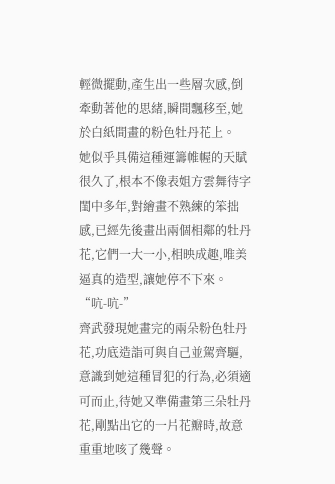輕微擺動,產生出一些層次感,倒牽動著他的思緒,瞬間飄移至,她於白紙間畫的粉色牡丹花上。
她似乎具備這種運籌帷幄的天賦很久了,根本不像表姐方雲舞待字閨中多年,對繪畫不熟練的笨拙感,已經先後畫出兩個相鄰的牡丹花,它們一大一小,相映成趣,唯美逼真的造型,讓她停不下來。
“吭-吭-”
齊武發現她畫完的兩朵粉色牡丹花,功底造詣可與自己並駕齊驅,意識到她這種冒犯的行為,必須適可而止,待她又準備畫第三朵牡丹花,剛點出它的一片花瓣時,故意重重地咳了幾聲。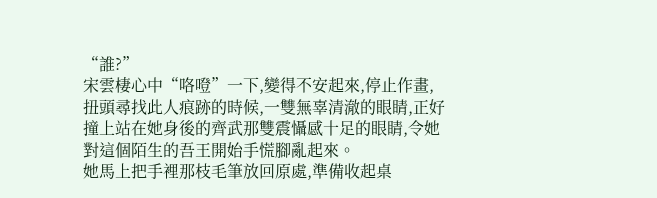“誰?”
宋雲棲心中“咯噔”一下,變得不安起來,停止作畫,扭頭尋找此人痕跡的時候,一雙無辜清澈的眼睛,正好撞上站在她身後的齊武那雙震懾感十足的眼睛,令她對這個陌生的吾王開始手慌腳亂起來。
她馬上把手裡那枝毛筆放回原處,準備收起桌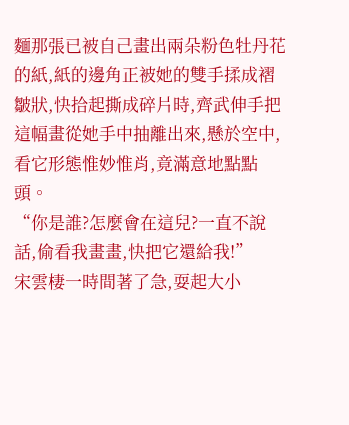麵那張已被自己畫出兩朵粉色牡丹花的紙,紙的邊角正被她的雙手揉成褶皺狀,快拾起撕成碎片時,齊武伸手把這幅畫從她手中抽離出來,懸於空中,看它形態惟妙惟肖,竟滿意地點點頭。
“你是誰?怎麼會在這兒?一直不說話,偷看我畫畫,快把它還給我!”
宋雲棲一時間著了急,耍起大小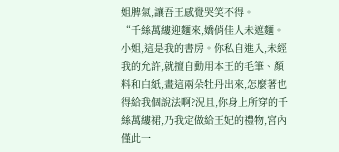姐脾氣,讓吾王感覺哭笑不得。
“千絲萬縷迎麵來,嬌俏佳人未遮麵。小姐,這是我的書房。你私自進入,未經我的允許,就擅自動用本王的毛筆、顏料和白紙,畫這兩朵牡丹出來,怎麼著也得給我個說法啊?況且,你身上所穿的千絲萬縷裙,乃我定做給王妃的禮物,宮內僅此一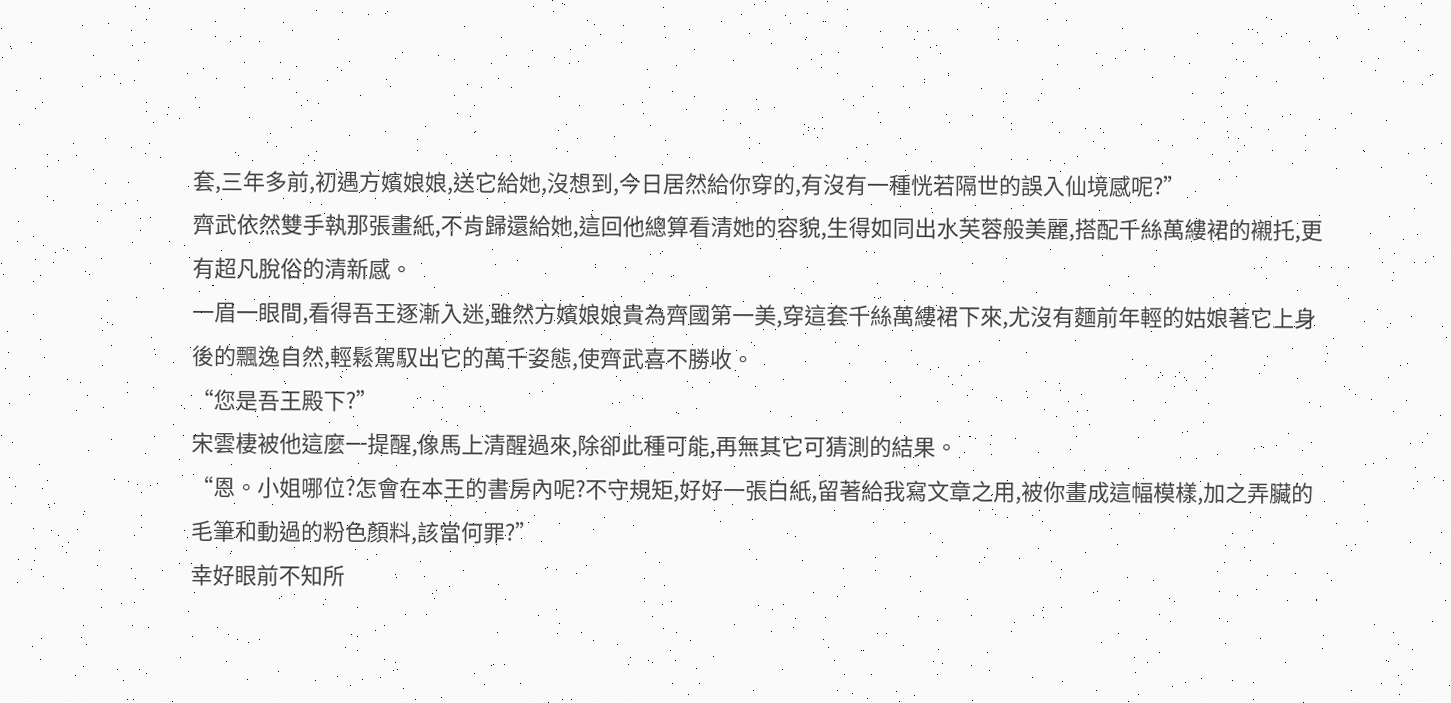套,三年多前,初遇方嬪娘娘,送它給她,沒想到,今日居然給你穿的,有沒有一種恍若隔世的誤入仙境感呢?”
齊武依然雙手執那張畫紙,不肯歸還給她,這回他總算看清她的容貌,生得如同出水芙蓉般美麗,搭配千絲萬縷裙的襯托,更有超凡脫俗的清新感。
一眉一眼間,看得吾王逐漸入迷,雖然方嬪娘娘貴為齊國第一美,穿這套千絲萬縷裙下來,尤沒有麵前年輕的姑娘著它上身後的飄逸自然,輕鬆駕馭出它的萬千姿態,使齊武喜不勝收。
“您是吾王殿下?”
宋雲棲被他這麼一提醒,像馬上清醒過來,除卻此種可能,再無其它可猜測的結果。
“恩。小姐哪位?怎會在本王的書房內呢?不守規矩,好好一張白紙,留著給我寫文章之用,被你畫成這幅模樣,加之弄臟的毛筆和動過的粉色顏料,該當何罪?”
幸好眼前不知所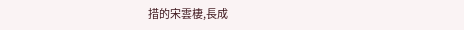措的宋雲棲,長成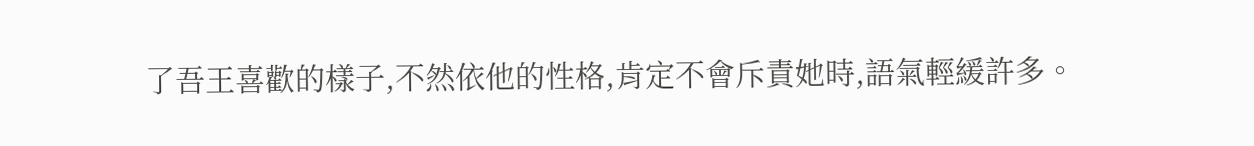了吾王喜歡的樣子,不然依他的性格,肯定不會斥責她時,語氣輕緩許多。